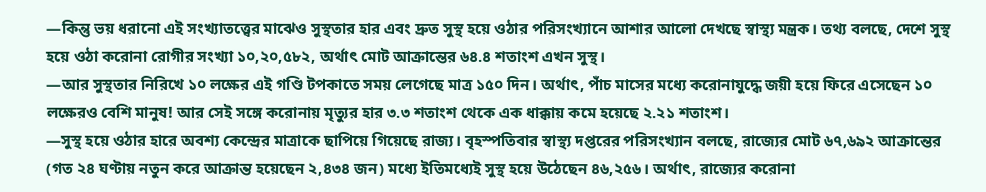—কিন্তু ভয় ধরানো এই সংখ্যাতত্ত্বের মাঝেও সুস্থতার হার এবং দ্রুত সুস্থ হয়ে ওঠার পরিসংখ্যানে আশার আলো দেখছে স্বাস্থ্য মন্ত্রক। তথ্য বলছে, দেশে সুস্থ হয়ে ওঠা করোনা রোগীর সংখ্যা ১০,২০,৫৮২, অর্থাৎ মোট আক্রান্তের ৬৪.৪ শতাংশ এখন সুস্থ।
—আর সুস্থতার নিরিখে ১০ লক্ষের এই গণ্ডি টপকাতে সময় লেগেছে মাত্র ১৫০ দিন। অর্থাৎ, পাঁচ মাসের মধ্যে করোনাযুদ্ধে জয়ী হয়ে ফিরে এসেছেন ১০ লক্ষেরও বেশি মানুষ! আর সেই সঙ্গে করোনায় মৃত্যুর হার ৩.৩ শতাংশ থেকে এক ধাক্কায় কমে হয়েছে ২.২১ শতাংশ।
—সুস্থ হয়ে ওঠার হারে অবশ্য কেন্দ্রের মাত্রাকে ছাপিয়ে গিয়েছে রাজ্য। বৃহস্পতিবার স্বাস্থ্য দপ্তরের পরিসংখ্যান বলছে, রাজ্যের মোট ৬৭,৬৯২ আক্রান্তের (গত ২৪ ঘণ্টায় নতুন করে আক্রান্ত হয়েছেন ২,৪৩৪ জন) মধ্যে ইতিমধ্যেই সুস্থ হয়ে উঠেছেন ৪৬,২৫৬। অর্থাৎ, রাজ্যের করোনা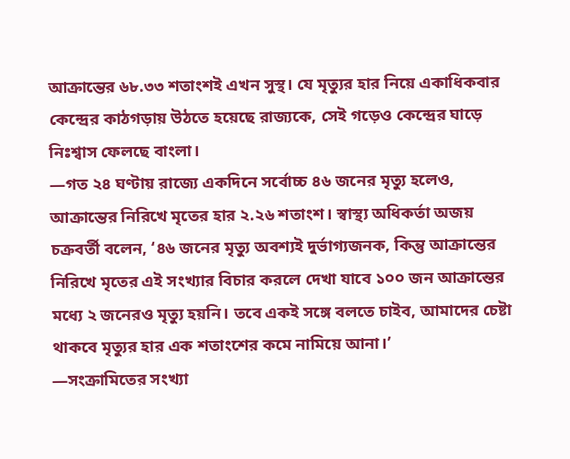আক্রান্তের ৬৮.৩৩ শতাংশই এখন সুস্থ। যে মৃত্যুর হার নিয়ে একাধিকবার কেন্দ্রের কাঠগড়ায় উঠতে হয়েছে রাজ্যকে, সেই গড়েও কেন্দ্রের ঘাড়ে নিঃশ্বাস ফেলছে বাংলা।
—গত ২৪ ঘণ্টায় রাজ্যে একদিনে সর্বোচ্চ ৪৬ জনের মৃত্যু হলেও, আক্রান্তের নিরিখে মৃতের হার ২.২৬ শতাংশ। স্বাস্থ্য অধিকর্তা অজয় চক্রবর্তী বলেন, ‘৪৬ জনের মৃত্যু অবশ্যই দুর্ভাগ্যজনক, কিন্তু আক্রান্তের নিরিখে মৃতের এই সংখ্যার বিচার করলে দেখা যাবে ১০০ জন আক্রান্তের মধ্যে ২ জনেরও মৃত্যু হয়নি। তবে একই সঙ্গে বলতে চাইব, আমাদের চেষ্টা থাকবে মৃত্যুর হার এক শতাংশের কমে নামিয়ে আনা।’
—সংক্রামিতের সংখ্যা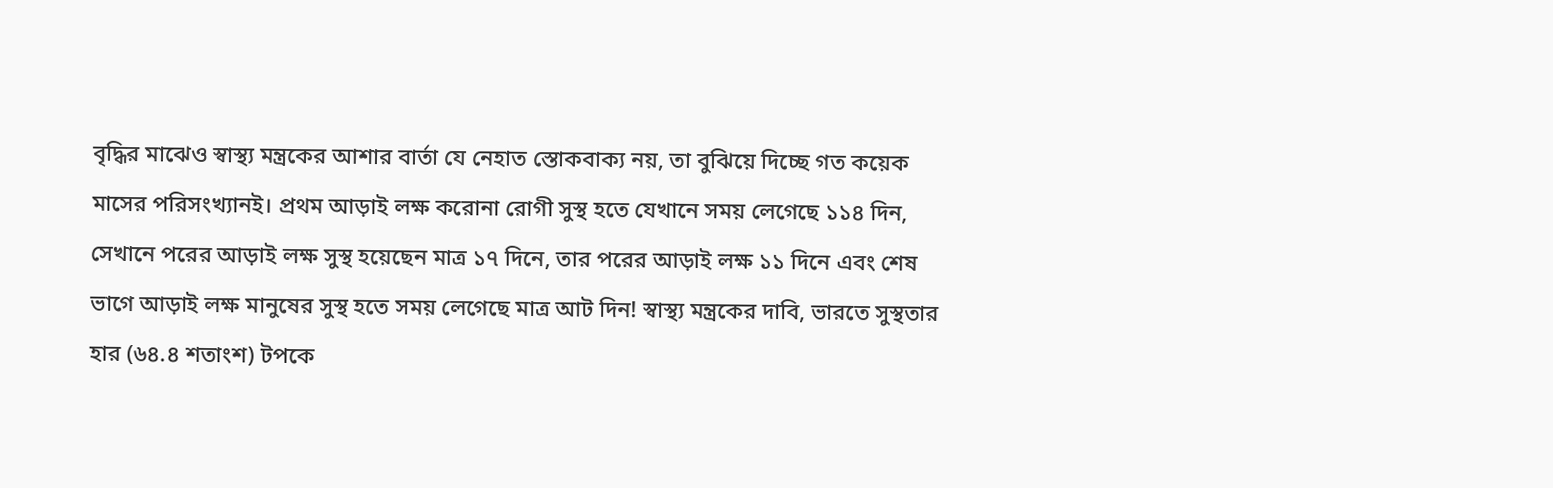বৃদ্ধির মাঝেও স্বাস্থ্য মন্ত্রকের আশার বার্তা যে নেহাত স্তোকবাক্য নয়, তা বুঝিয়ে দিচ্ছে গত কয়েক মাসের পরিসংখ্যানই। প্রথম আড়াই লক্ষ করোনা রোগী সুস্থ হতে যেখানে সময় লেগেছে ১১৪ দিন, সেখানে পরের আড়াই লক্ষ সুস্থ হয়েছেন মাত্র ১৭ দিনে, তার পরের আড়াই লক্ষ ১১ দিনে এবং শেষ ভাগে আড়াই লক্ষ মানুষের সুস্থ হতে সময় লেগেছে মাত্র আট দিন! স্বাস্থ্য মন্ত্রকের দাবি, ভারতে সুস্থতার হার (৬৪.৪ শতাংশ) টপকে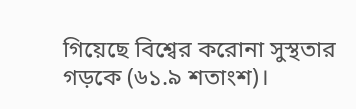গিয়েছে বিশ্বের করোনা সুস্থতার গড়কে (৬১.৯ শতাংশ)।